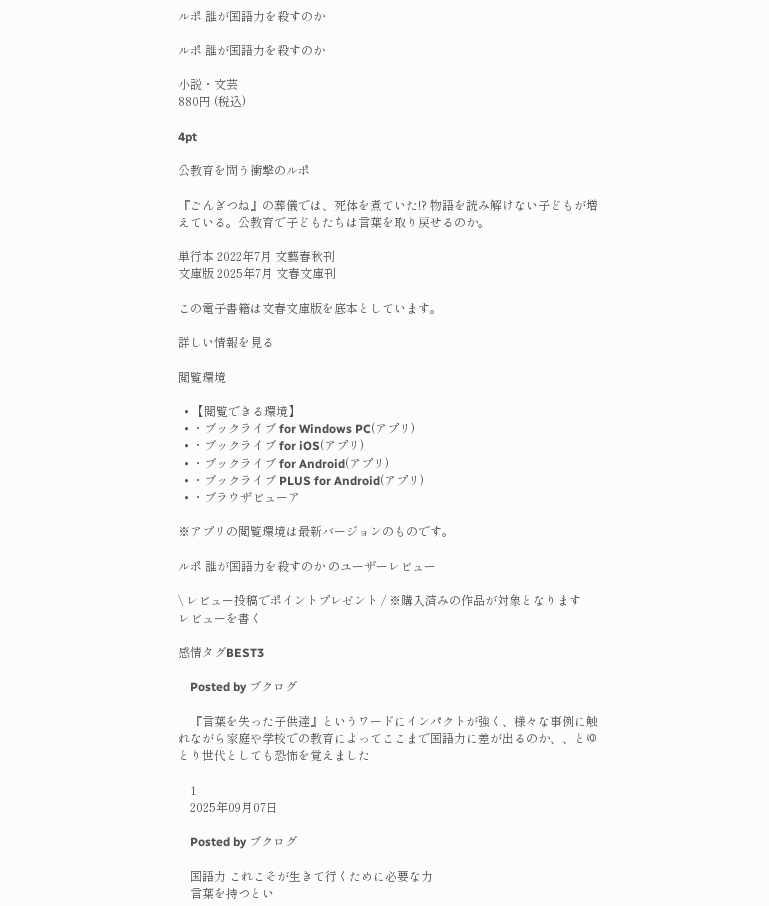ルポ 誰が国語力を殺すのか

ルポ 誰が国語力を殺すのか

小説・文芸
880円 (税込)

4pt

公教育を問う衝撃のルポ

『ごんぎつね』の葬儀では、死体を煮ていた!? 物語を読み解けない子どもが増えている。公教育で子どもたちは言葉を取り戻せるのか。

単行本 2022年7月 文藝春秋刊
文庫版 2025年7月 文春文庫刊

この電子書籍は文春文庫版を底本としています。

詳しい情報を見る

閲覧環境

  • 【閲覧できる環境】
  • ・ブックライブ for Windows PC(アプリ)
  • ・ブックライブ for iOS(アプリ)
  • ・ブックライブ for Android(アプリ)
  • ・ブックライブ PLUS for Android(アプリ)
  • ・ブラウザビューア

※アプリの閲覧環境は最新バージョンのものです。

ルポ 誰が国語力を殺すのか のユーザーレビュー

\ レビュー投稿でポイントプレゼント / ※購入済みの作品が対象となります
レビューを書く

感情タグBEST3

    Posted by ブクログ

    『言葉を失った子供達』というワードにインパクトが強く、様々な事例に触れながら家庭や学校での教育によってここまで国語力に差が出るのか、、とゆとり世代としても恐怖を覚えました

    1
    2025年09月07日

    Posted by ブクログ

    国語力 これこそが生きて行くために必要な力
    言葉を持つとい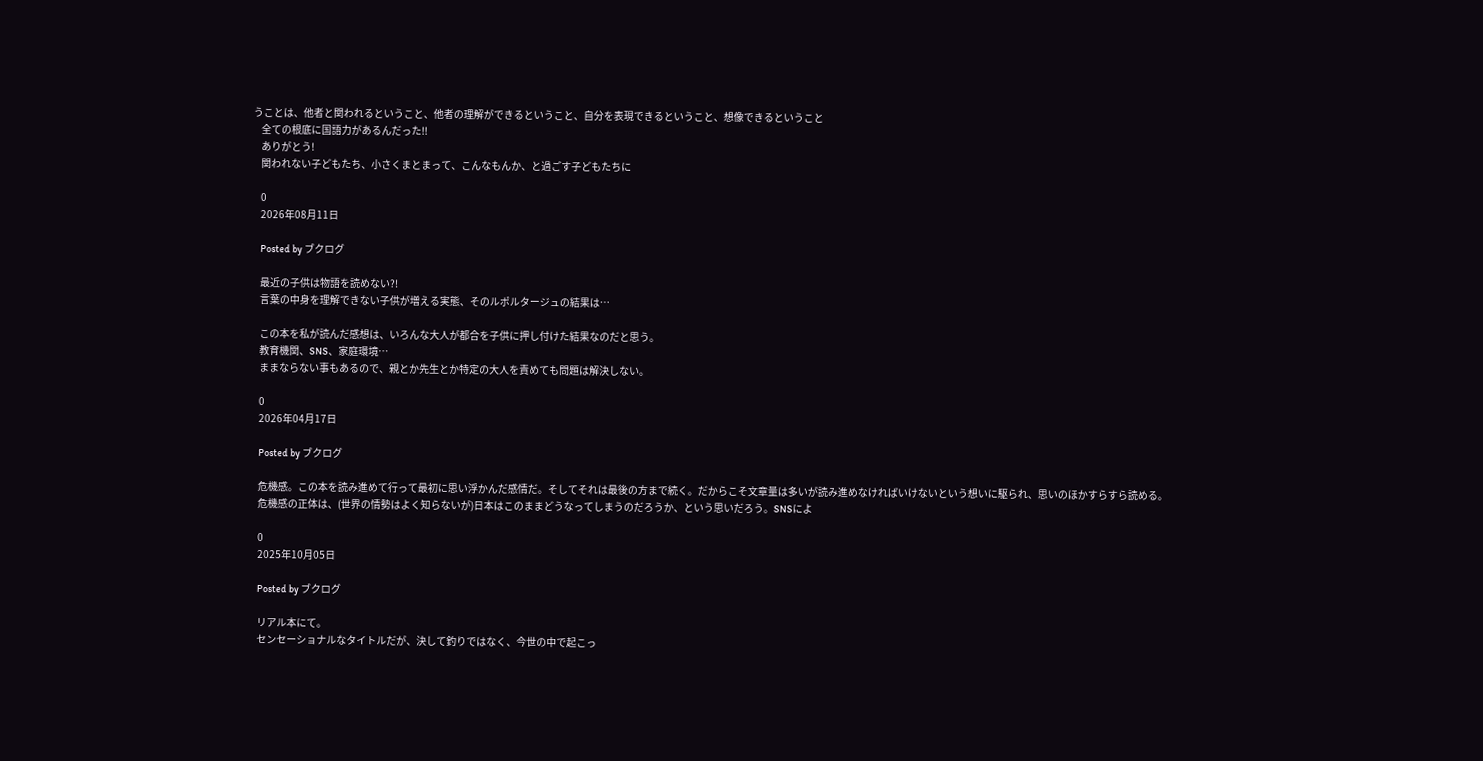うことは、他者と関われるということ、他者の理解ができるということ、自分を表現できるということ、想像できるということ
    全ての根底に国語力があるんだった!!
    ありがとう!
    関われない子どもたち、小さくまとまって、こんなもんか、と過ごす子どもたちに

    0
    2026年08月11日

    Posted by ブクログ

    最近の子供は物語を読めない?!
    言葉の中身を理解できない子供が増える実態、そのルポルタージュの結果は…

    この本を私が読んだ感想は、いろんな大人が都合を子供に押し付けた結果なのだと思う。
    教育機関、SNS、家庭環境…
    ままならない事もあるので、親とか先生とか特定の大人を責めても問題は解決しない。

    0
    2026年04月17日

    Posted by ブクログ

    危機感。この本を読み進めて行って最初に思い浮かんだ感情だ。そしてそれは最後の方まで続く。だからこそ文章量は多いが読み進めなければいけないという想いに駆られ、思いのほかすらすら読める。
    危機感の正体は、(世界の情勢はよく知らないが)日本はこのままどうなってしまうのだろうか、という思いだろう。SNSによ

    0
    2025年10月05日

    Posted by ブクログ

    リアル本にて。
    センセーショナルなタイトルだが、決して釣りではなく、今世の中で起こっ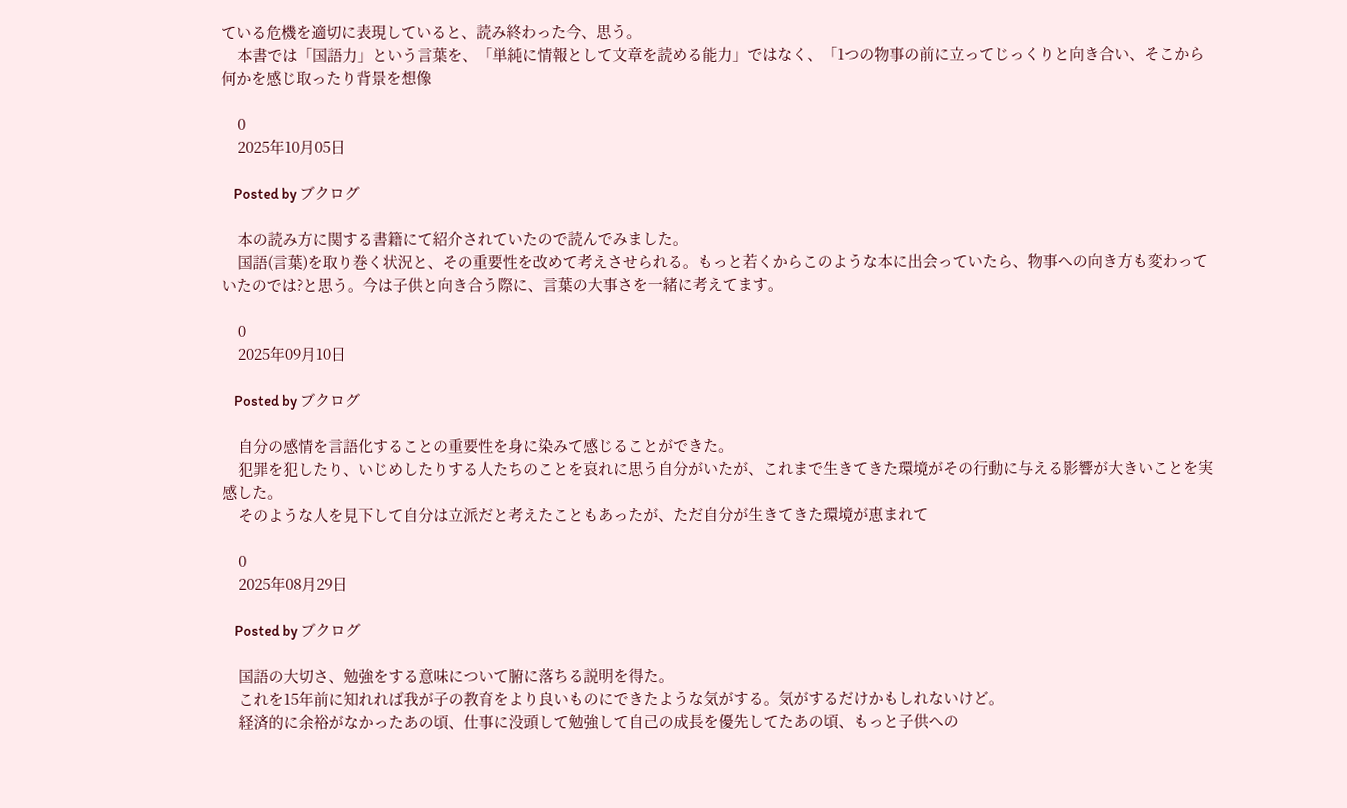ている危機を適切に表現していると、読み終わった今、思う。
    本書では「国語力」という言葉を、「単純に情報として文章を読める能力」ではなく、「1つの物事の前に立ってじっくりと向き合い、そこから何かを感じ取ったり背景を想像

    0
    2025年10月05日

    Posted by ブクログ

    本の読み方に関する書籍にて紹介されていたので読んでみました。
    国語(言葉)を取り巻く状況と、その重要性を改めて考えさせられる。もっと若くからこのような本に出会っていたら、物事への向き方も変わっていたのでは?と思う。今は子供と向き合う際に、言葉の大事さを一緒に考えてます。

    0
    2025年09月10日

    Posted by ブクログ

    自分の感情を言語化することの重要性を身に染みて感じることができた。
    犯罪を犯したり、いじめしたりする人たちのことを哀れに思う自分がいたが、これまで生きてきた環境がその行動に与える影響が大きいことを実感した。
    そのような人を見下して自分は立派だと考えたこともあったが、ただ自分が生きてきた環境が恵まれて

    0
    2025年08月29日

    Posted by ブクログ

    国語の大切さ、勉強をする意味について腑に落ちる説明を得た。
    これを15年前に知れれば我が子の教育をより良いものにできたような気がする。気がするだけかもしれないけど。
    経済的に余裕がなかったあの頃、仕事に没頭して勉強して自己の成長を優先してたあの頃、もっと子供への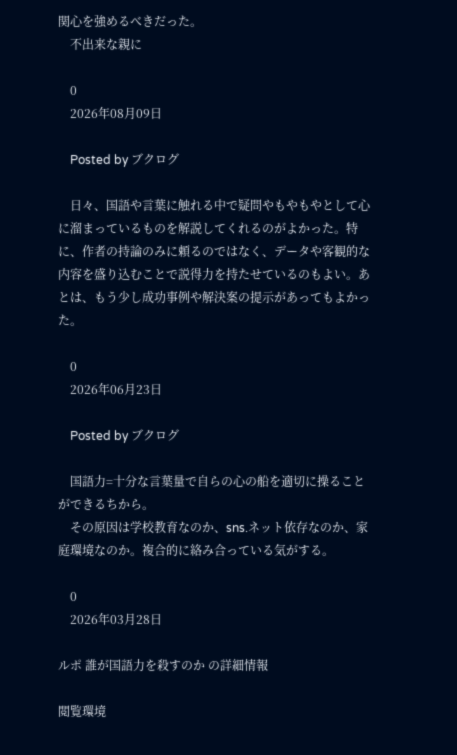関心を強めるべきだった。
    不出来な親に

    0
    2026年08月09日

    Posted by ブクログ

    日々、国語や言葉に触れる中で疑問やもやもやとして心に溜まっているものを解説してくれるのがよかった。特に、作者の持論のみに頼るのではなく、データや客観的な内容を盛り込むことで説得力を持たせているのもよい。あとは、もう少し成功事例や解決案の提示があってもよかった。

    0
    2026年06月23日

    Posted by ブクログ

    国語力=十分な言葉量で自らの心の船を適切に操ることができるちから。
    その原因は学校教育なのか、sns.ネット依存なのか、家庭環境なのか。複合的に絡み合っている気がする。

    0
    2026年03月28日

ルポ 誰が国語力を殺すのか の詳細情報

閲覧環境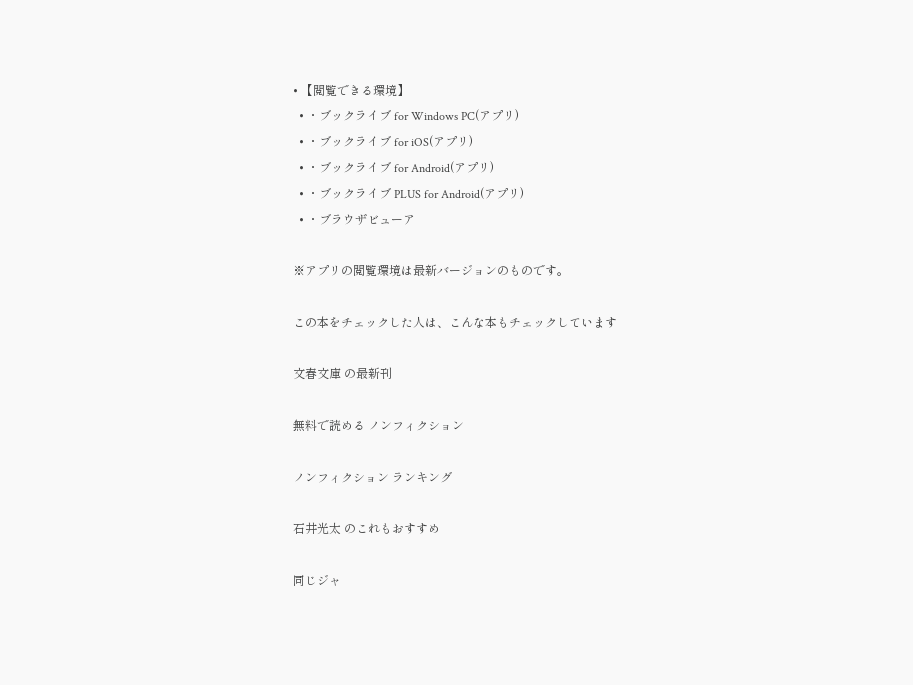• 【閲覧できる環境】
  • ・ブックライブ for Windows PC(アプリ)
  • ・ブックライブ for iOS(アプリ)
  • ・ブックライブ for Android(アプリ)
  • ・ブックライブ PLUS for Android(アプリ)
  • ・ブラウザビューア

※アプリの閲覧環境は最新バージョンのものです。

この本をチェックした人は、こんな本もチェックしています

文春文庫 の最新刊

無料で読める ノンフィクション

ノンフィクション ランキング

石井光太 のこれもおすすめ

同じジャ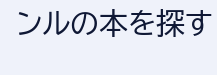ンルの本を探す